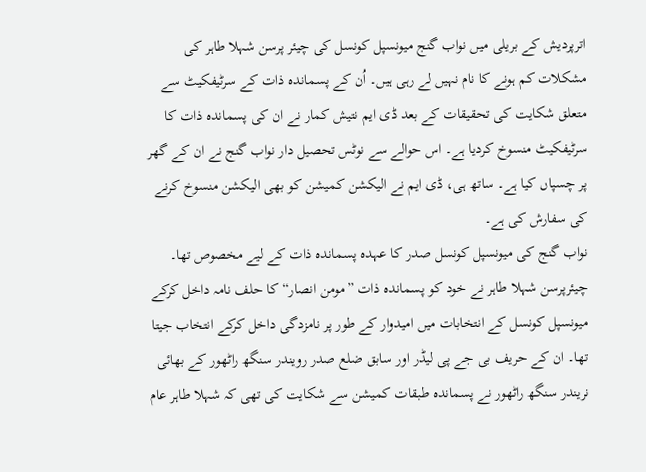اترپردیش کے بریلی میں نواب گنج میونسپل کونسل کی چیئر پرسن شہلا طاہر کی مشکلات کم ہونے کا نام نہیں لے رہی ہیں۔ اُن کے پسماندہ ذات کے سرٹیفکیٹ سے متعلق شکایت کی تحقیقات کے بعد ڈی ایم نتیش کمار نے ان کی پسماندہ ذات کا سرٹیفکیٹ منسوخ کردیا ہے۔ اس حوالے سے نوٹس تحصیل دار نواب گنج نے ان کے گھر پر چسپاں کیا ہے۔ ساتھ ہی، ڈی ایم نے الیکشن کمیشن کو بھی الیکشن منسوخ کرنے کی سفارش کی ہے۔
نواب گنج کی میونسپل کونسل صدر کا عہدہ پسماندہ ذات کے لیے مخصوص تھا۔ چیئرپرسن شہلا طاہر نے خود کو پسماندہ ذات ”مومن انصار“ کا حلف نامہ داخل کرکے میونسپل کونسل کے انتخابات میں امیدوار کے طور پر نامزدگی داخل کرکے انتخاب جیتا تھا۔ ان کے حریف بی جے پی لیڈر اور سابق ضلع صدر رویندر سنگھ راٹھور کے بھائی نریندر سنگھ راٹھور نے پسماندہ طبقات کمیشن سے شکایت کی تھی کہ شہلا طاہر عام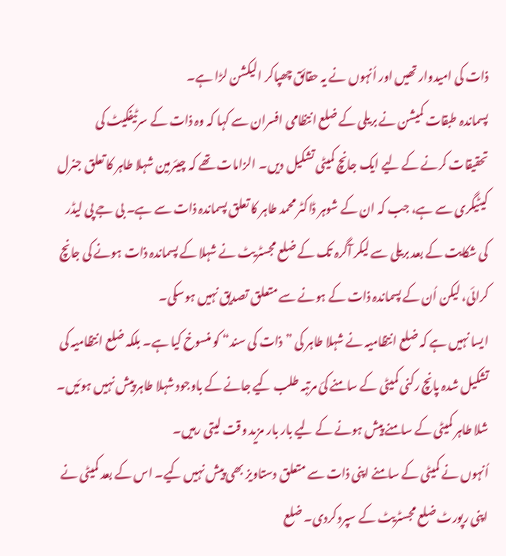ذات کی امیدوار تھیں اور اُنہوں نے یہ حقائق چھپاکر الیکشن لڑا ہے۔
پسماندہ طبقات کمیشن نے بریلی کے ضلع انتظامی افسران سے کہا کہ وہ ذات کے سرٹیفکیٹ کی تحقیقات کرنے کے لیے ایک جانچ کمیٹی تشکیل دیں۔ الزامات تھے کہ چیئرمین شہلا طاہر کا تعلق جنرل کیٹیگری سے ہے، جب کہ ان کے شوہر ڈاکٹر محمد طاہر کا تعلق پسماندہ ذات سے ہے۔ بی جے پی لیڈر کی شکایت کے بعد بریلی سے لیکر آگرہ تک کے ضلع مجسٹریٹ نے شہلا کے پسماندہ ذات ہونے کی جانچ کرائی، لیکن اُن کے پسماندہ ذات کے ہونے سے متعلق تصدیق نہیں ہوسکی۔
ایسا نہیں ہے کہ ضلع انتظامیہ نے شہلا طاہر کی ”ذات کی سند“ کو منسوخ کیا ہے۔ بلکہ ضلع انتظامیہ کی تشکیل شدہ پانچ رکنی کمیٹی کے سامنے کئ مرتبہ طلب کیے جانے کے باوجود شہلا طاہر پیش نہیں ہوئیں۔ شلا طاہر کمیٹی کے سامنے پیش ہونے کے لیے بار بار مزید وقت لیتی رہیں۔
اُنہوں نے کمیٹی کے سامنے اپنی ذات سے متعلق دستاویز بھی پیش نہیں کیے۔ اس کے بعد کمیٹی نے اپنی رپورٹ ضلع مجسٹریٹ کے سپرد کردی۔ ضلع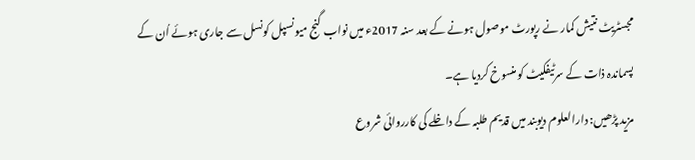مجسٹریٹ نتیش کمار نے رپورٹ موصول ہونے کے بعد سنہ 2017ء میں نواب گنج میونسپل کونسل سے جاری ہوئے اُن کے پسماندہ ذات کے سرٹیفکیٹ کو منسوخ کردیا ہے۔
مزید پڑھیں: دارالعلوم دیوبند میں قدیم طلبہ کے داخلے کی کارروائی شروع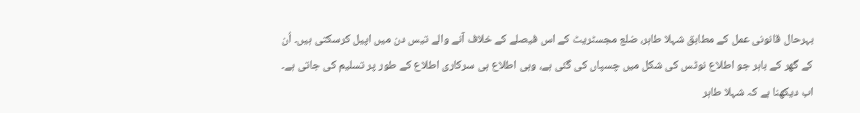بہرحال قانونی عمل کے مطابق شہلا طاہر، ضلع مجسٹریٹ کے اس فیصلے کے خلاف آنے والے تیس دن میں اپیل کرسکتی ہیں۔ اُن کے گھر کے باہر جو اطلاع نوٹس کی شکل میں چسپاں کی گئی ہے، وہی اطلاع ہی سرکاری اطلاع کے طور پر تسلیم کی جاتی ہے۔
اب دیکھنا ہے کہ شہلا طاہر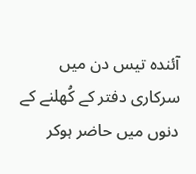آئندہ تیس دن میں سرکاری دفتر کے کُھلنے کے دنوں میں حاضر ہوکر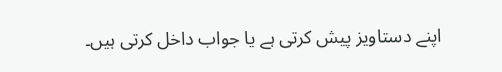اپنے دستاویز پیش کرتی ہے یا جواب داخل کرتی ہیں۔